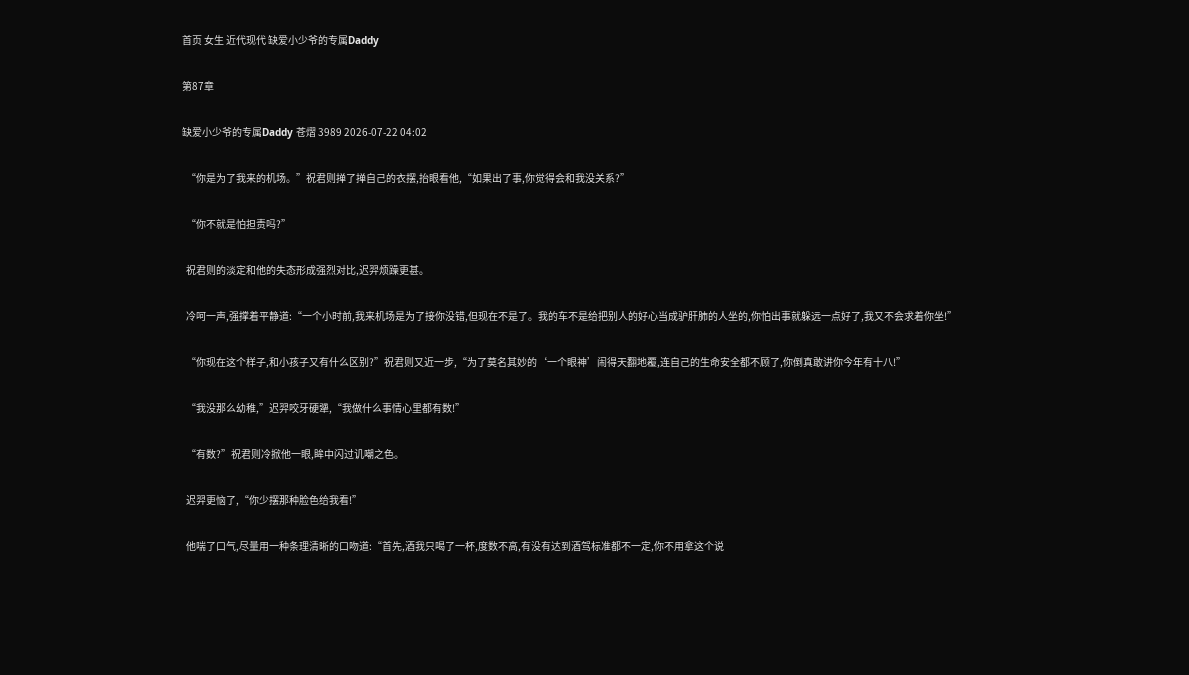首页 女生 近代现代 缺爱小少爷的专属Daddy

第87章

缺爱小少爷的专属Daddy 苍熠 3989 2026-07-22 04:02

  “你是为了我来的机场。”祝君则掸了掸自己的衣摆,抬眼看他,“如果出了事,你觉得会和我没关系?”

  “你不就是怕担责吗?”

  祝君则的淡定和他的失态形成强烈对比,迟羿烦躁更甚。

  冷呵一声,强撑着平静道:“一个小时前,我来机场是为了接你没错,但现在不是了。我的车不是给把别人的好心当成驴肝肺的人坐的,你怕出事就躲远一点好了,我又不会求着你坐!”

  “你现在这个样子,和小孩子又有什么区别?”祝君则又近一步,“为了莫名其妙的‘一个眼神’闹得天翻地覆,连自己的生命安全都不顾了,你倒真敢讲你今年有十八!”

  “我没那么幼稚,”迟羿咬牙硬犟,“我做什么事情心里都有数!”

  “有数?”祝君则冷掀他一眼,眸中闪过讥嘲之色。

  迟羿更恼了,“你少摆那种脸色给我看!”

  他喘了口气,尽量用一种条理清晰的口吻道:“首先,酒我只喝了一杯,度数不高,有没有达到酒驾标准都不一定,你不用拿这个说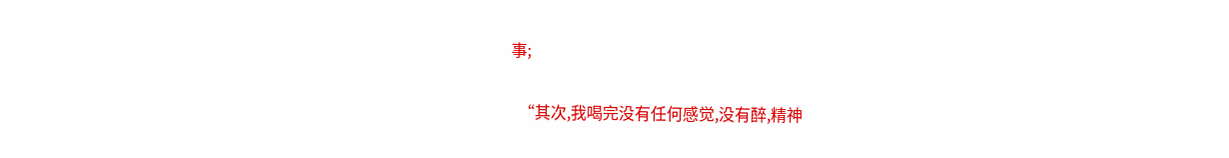事;

  “其次,我喝完没有任何感觉,没有醉,精神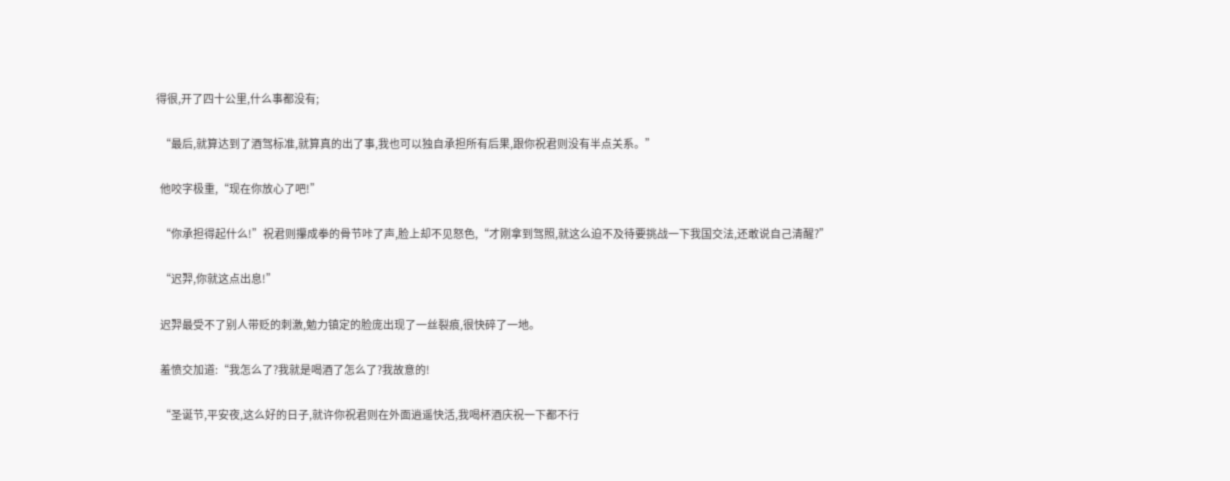得很,开了四十公里,什么事都没有;

  “最后,就算达到了酒驾标准,就算真的出了事,我也可以独自承担所有后果,跟你祝君则没有半点关系。”

  他咬字极重,“现在你放心了吧!”

  “你承担得起什么!”祝君则攥成拳的骨节咔了声,脸上却不见怒色,“才刚拿到驾照,就这么迫不及待要挑战一下我国交法,还敢说自己清醒?”

  “迟羿,你就这点出息!”

  迟羿最受不了别人带贬的刺激,勉力镇定的脸庞出现了一丝裂痕,很快碎了一地。

  羞愤交加道:“我怎么了?我就是喝酒了怎么了?我故意的!

  “圣诞节,平安夜,这么好的日子,就许你祝君则在外面逍遥快活,我喝杯酒庆祝一下都不行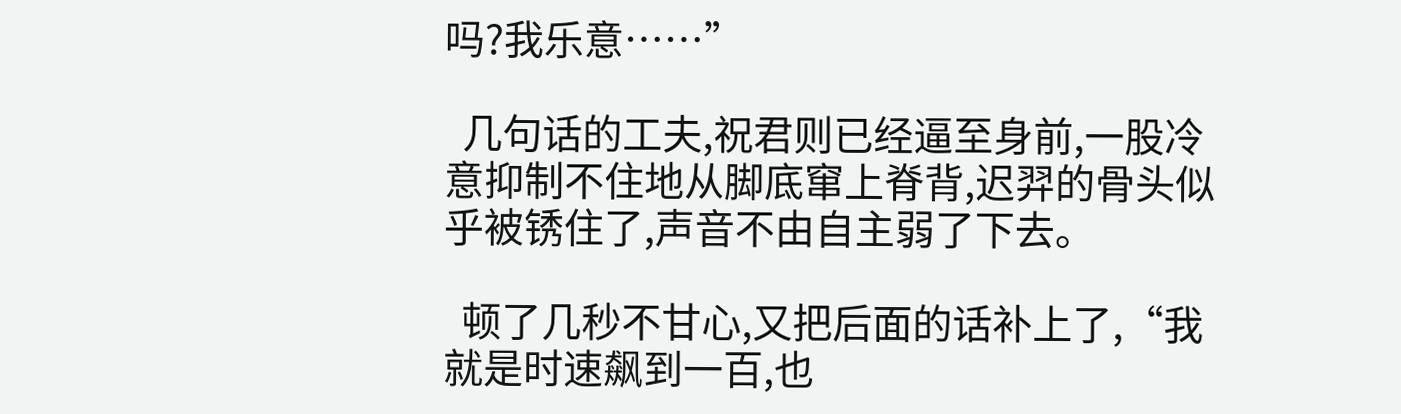吗?我乐意……”

  几句话的工夫,祝君则已经逼至身前,一股冷意抑制不住地从脚底窜上脊背,迟羿的骨头似乎被锈住了,声音不由自主弱了下去。

  顿了几秒不甘心,又把后面的话补上了,“我就是时速飙到一百,也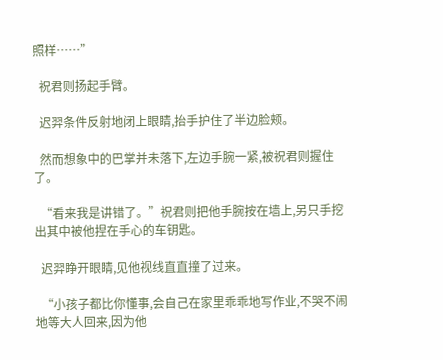照样……”

  祝君则扬起手臂。

  迟羿条件反射地闭上眼睛,抬手护住了半边脸颊。

  然而想象中的巴掌并未落下,左边手腕一紧,被祝君则握住了。

  “看来我是讲错了。”祝君则把他手腕按在墙上,另只手挖出其中被他捏在手心的车钥匙。

  迟羿睁开眼睛,见他视线直直撞了过来。

  “小孩子都比你懂事,会自己在家里乖乖地写作业,不哭不闹地等大人回来,因为他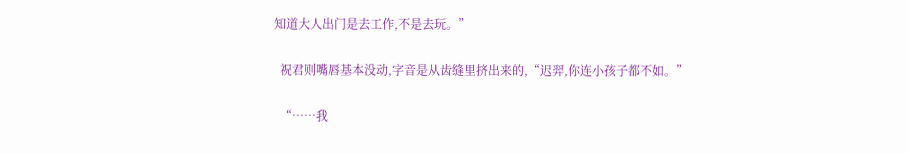知道大人出门是去工作,不是去玩。”

  祝君则嘴唇基本没动,字音是从齿缝里挤出来的,“迟羿,你连小孩子都不如。”

  “……我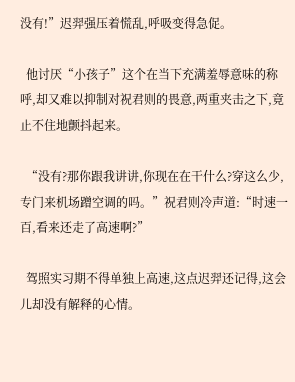没有!”迟羿强压着慌乱,呼吸变得急促。

  他讨厌“小孩子”这个在当下充满羞辱意味的称呼,却又难以抑制对祝君则的畏意,两重夹击之下,竟止不住地颤抖起来。

  “没有?那你跟我讲讲,你现在在干什么?穿这么少,专门来机场蹭空调的吗。”祝君则冷声道:“时速一百,看来还走了高速啊?”

  驾照实习期不得单独上高速,这点迟羿还记得,这会儿却没有解释的心情。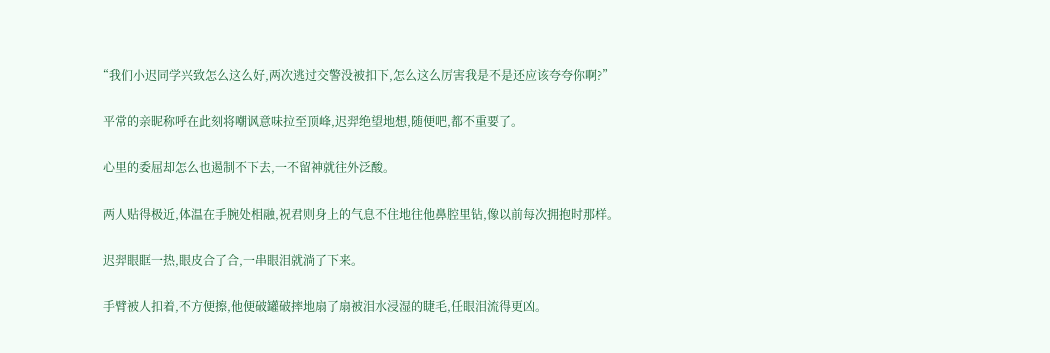“我们小迟同学兴致怎么这么好,两次逃过交警没被扣下,怎么这么厉害我是不是还应该夸夸你啊?”

  平常的亲昵称呼在此刻将嘲讽意味拉至顶峰,迟羿绝望地想,随便吧,都不重要了。

  心里的委屈却怎么也遏制不下去,一不留神就往外泛酸。

  两人贴得极近,体温在手腕处相融,祝君则身上的气息不住地往他鼻腔里钻,像以前每次拥抱时那样。

  迟羿眼眶一热,眼皮合了合,一串眼泪就淌了下来。

  手臂被人扣着,不方便擦,他便破罐破摔地扇了扇被泪水浸湿的睫毛,任眼泪流得更凶。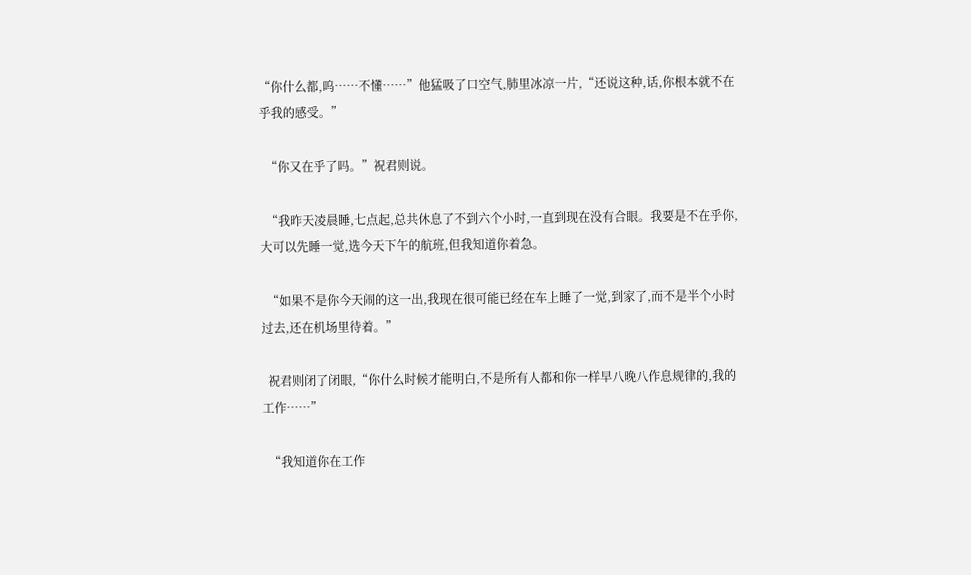“你什么都,呜……不懂……”他猛吸了口空气,肺里冰凉一片,“还说这种,话,你根本就不在乎我的感受。”

  “你又在乎了吗。”祝君则说。

  “我昨天凌晨睡,七点起,总共休息了不到六个小时,一直到现在没有合眼。我要是不在乎你,大可以先睡一觉,选今天下午的航班,但我知道你着急。

  “如果不是你今天闹的这一出,我现在很可能已经在车上睡了一觉,到家了,而不是半个小时过去,还在机场里待着。”

  祝君则闭了闭眼,“你什么时候才能明白,不是所有人都和你一样早八晚八作息规律的,我的工作……”

  “我知道你在工作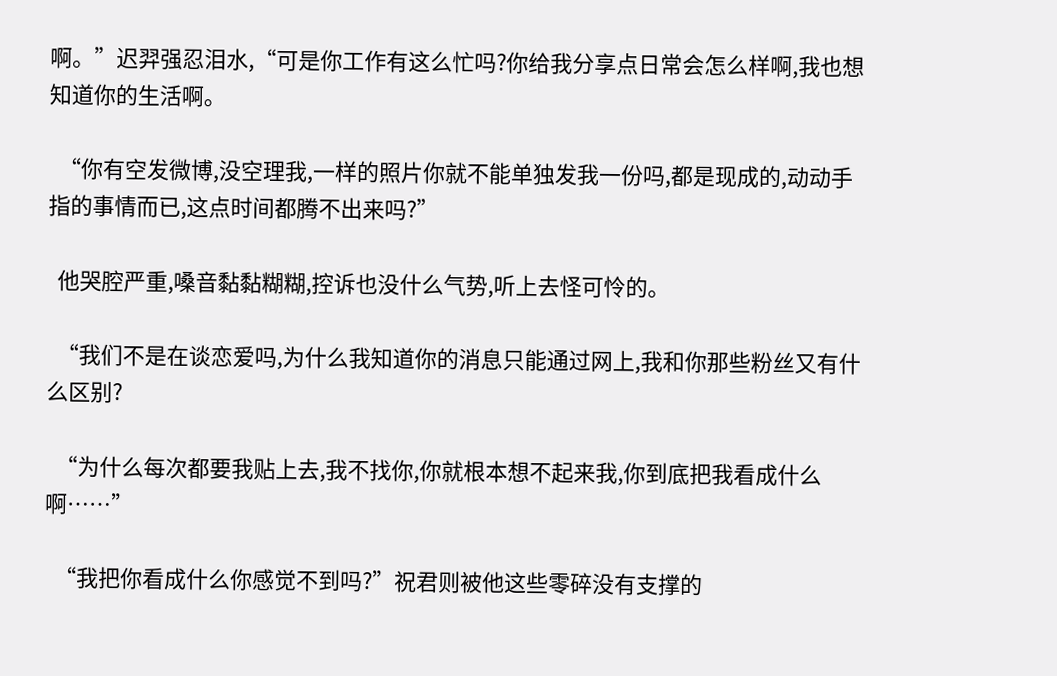啊。”迟羿强忍泪水,“可是你工作有这么忙吗?你给我分享点日常会怎么样啊,我也想知道你的生活啊。

  “你有空发微博,没空理我,一样的照片你就不能单独发我一份吗,都是现成的,动动手指的事情而已,这点时间都腾不出来吗?”

  他哭腔严重,嗓音黏黏糊糊,控诉也没什么气势,听上去怪可怜的。

  “我们不是在谈恋爱吗,为什么我知道你的消息只能通过网上,我和你那些粉丝又有什么区别?

  “为什么每次都要我贴上去,我不找你,你就根本想不起来我,你到底把我看成什么啊……”

  “我把你看成什么你感觉不到吗?”祝君则被他这些零碎没有支撑的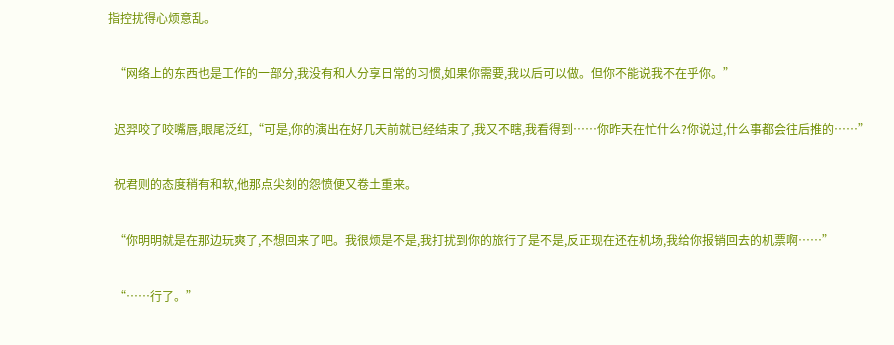指控扰得心烦意乱。

  “网络上的东西也是工作的一部分,我没有和人分享日常的习惯,如果你需要,我以后可以做。但你不能说我不在乎你。”

  迟羿咬了咬嘴唇,眼尾泛红,“可是,你的演出在好几天前就已经结束了,我又不瞎,我看得到……你昨天在忙什么?你说过,什么事都会往后推的……”

  祝君则的态度稍有和软,他那点尖刻的怨愤便又卷土重来。

  “你明明就是在那边玩爽了,不想回来了吧。我很烦是不是,我打扰到你的旅行了是不是,反正现在还在机场,我给你报销回去的机票啊……”

  “……行了。”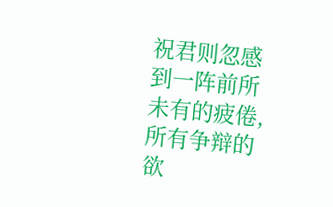祝君则忽感到一阵前所未有的疲倦,所有争辩的欲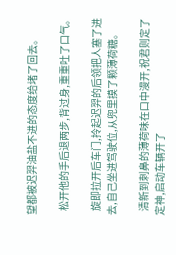望都被迟羿油盐不进的态度给堵了回去。

  松开他的手后退两步,背过身,重重吐了口气。

  旋即拉开后车门,拎起迟羿的后领把人塞了进去,自己坐进驾驶位,从兜里摸了颗薄荷糖。

  清新到刺鼻的薄荷味在口中漫开,祝君则定了定神,启动车辆开了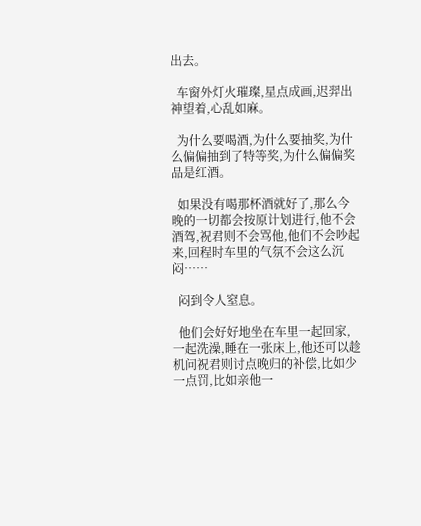出去。

  车窗外灯火璀璨,星点成画,迟羿出神望着,心乱如麻。

  为什么要喝酒,为什么要抽奖,为什么偏偏抽到了特等奖,为什么偏偏奖品是红酒。

  如果没有喝那杯酒就好了,那么今晚的一切都会按原计划进行,他不会酒驾,祝君则不会骂他,他们不会吵起来,回程时车里的气氛不会这么沉闷……

  闷到令人窒息。

  他们会好好地坐在车里一起回家,一起洗澡,睡在一张床上,他还可以趁机问祝君则讨点晚归的补偿,比如少一点罚,比如亲他一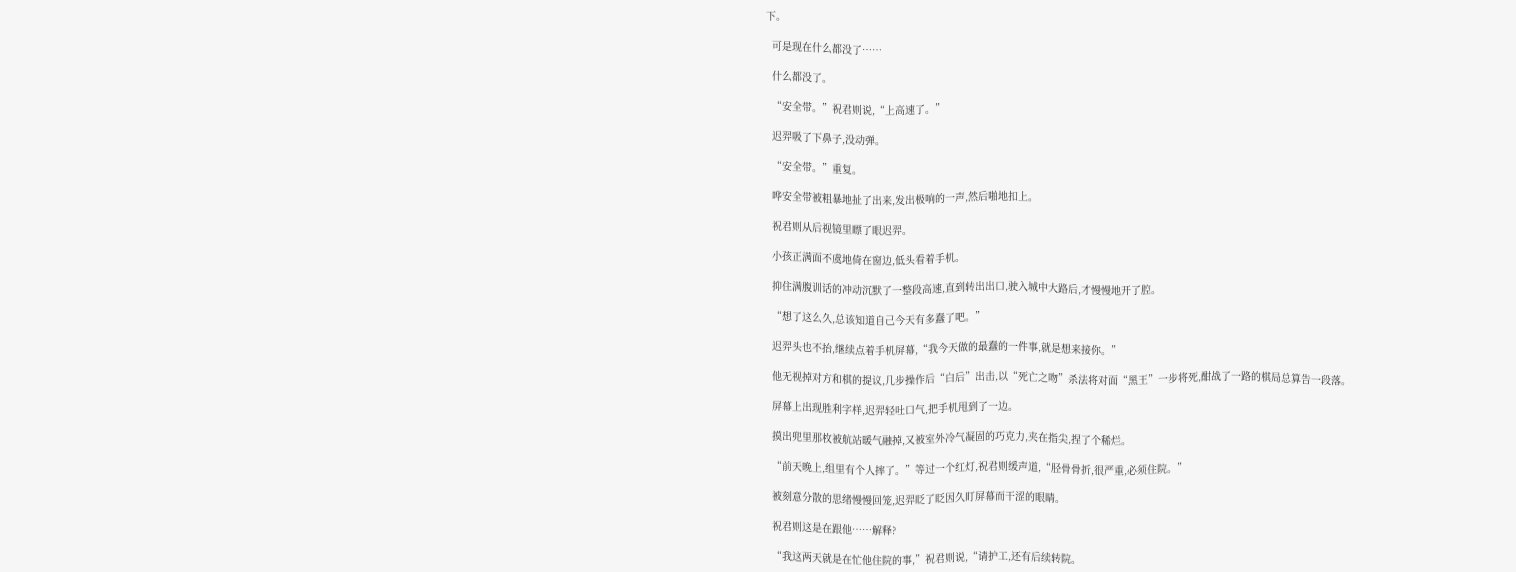下。

  可是现在什么都没了……

  什么都没了。

  “安全带。”祝君则说,“上高速了。”

  迟羿吸了下鼻子,没动弹。

  “安全带。”重复。

  哗安全带被粗暴地扯了出来,发出极响的一声,然后啪地扣上。

  祝君则从后视镜里瞟了眼迟羿。

  小孩正满面不虞地倚在窗边,低头看着手机。

  抑住满腹训话的冲动沉默了一整段高速,直到转出出口,驶入城中大路后,才慢慢地开了腔。

  “想了这么久,总该知道自己今天有多蠢了吧。”

  迟羿头也不抬,继续点着手机屏幕,“我今天做的最蠢的一件事,就是想来接你。”

  他无视掉对方和棋的提议,几步操作后“白后”出击,以“死亡之吻”杀法将对面“黑王”一步将死,酣战了一路的棋局总算告一段落。

  屏幕上出现胜利字样,迟羿轻吐口气,把手机甩到了一边。

  摸出兜里那枚被航站暖气融掉,又被室外冷气凝固的巧克力,夹在指尖,捏了个稀烂。

  “前天晚上,组里有个人摔了。”等过一个红灯,祝君则缓声道,“胫骨骨折,很严重,必须住院。”

  被刻意分散的思绪慢慢回笼,迟羿眨了眨因久盯屏幕而干涩的眼睛。

  祝君则这是在跟他……解释?

  “我这两天就是在忙他住院的事,”祝君则说,“请护工,还有后续转院。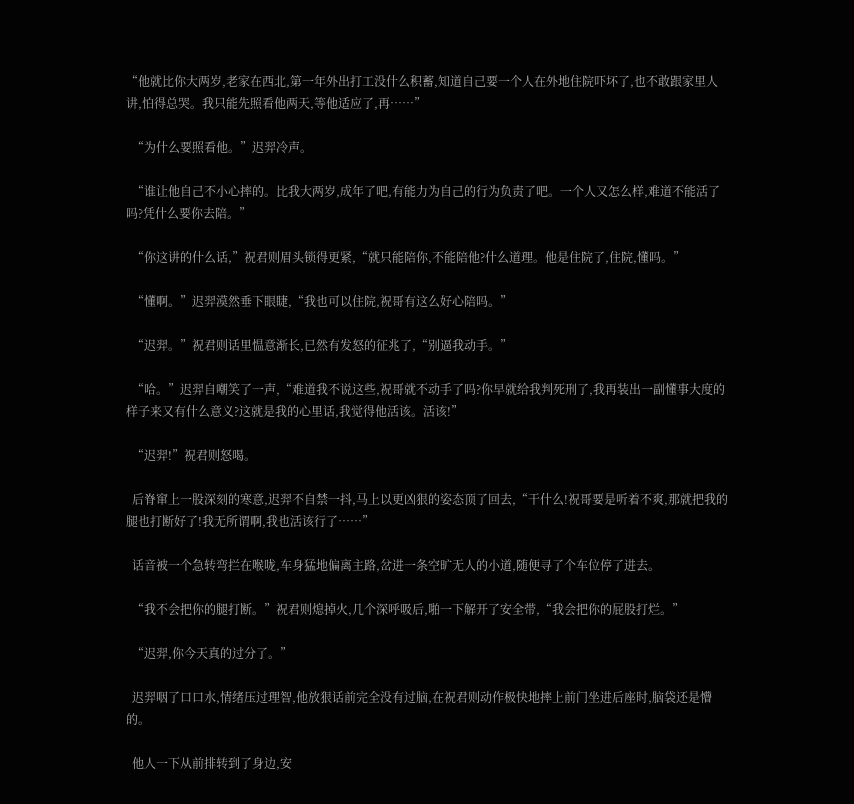“他就比你大两岁,老家在西北,第一年外出打工没什么积蓄,知道自己要一个人在外地住院吓坏了,也不敢跟家里人讲,怕得总哭。我只能先照看他两天,等他适应了,再……”

  “为什么要照看他。”迟羿冷声。

  “谁让他自己不小心摔的。比我大两岁,成年了吧,有能力为自己的行为负责了吧。一个人又怎么样,难道不能活了吗?凭什么要你去陪。”

  “你这讲的什么话,”祝君则眉头锁得更紧,“就只能陪你,不能陪他?什么道理。他是住院了,住院,懂吗。”

  “懂啊。”迟羿漠然垂下眼睫,“我也可以住院,祝哥有这么好心陪吗。”

  “迟羿。”祝君则话里愠意渐长,已然有发怒的征兆了,“别逼我动手。”

  “哈。”迟羿自嘲笑了一声,“难道我不说这些,祝哥就不动手了吗?你早就给我判死刑了,我再装出一副懂事大度的样子来又有什么意义?这就是我的心里话,我觉得他活该。活该!”

  “迟羿!”祝君则怒喝。

  后脊窜上一股深刻的寒意,迟羿不自禁一抖,马上以更凶狠的姿态顶了回去,“干什么!祝哥要是听着不爽,那就把我的腿也打断好了!我无所谓啊,我也活该行了……”

  话音被一个急转弯拦在喉咙,车身猛地偏离主路,岔进一条空旷无人的小道,随便寻了个车位停了进去。

  “我不会把你的腿打断。”祝君则熄掉火,几个深呼吸后,啪一下解开了安全带,“我会把你的屁股打烂。”

  “迟羿,你今天真的过分了。”

  迟羿咽了口口水,情绪压过理智,他放狠话前完全没有过脑,在祝君则动作极快地摔上前门坐进后座时,脑袋还是懵的。

  他人一下从前排转到了身边,安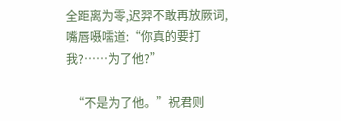全距离为零,迟羿不敢再放厥词,嘴唇嗫嚅道:“你真的要打我?……为了他?”

  “不是为了他。”祝君则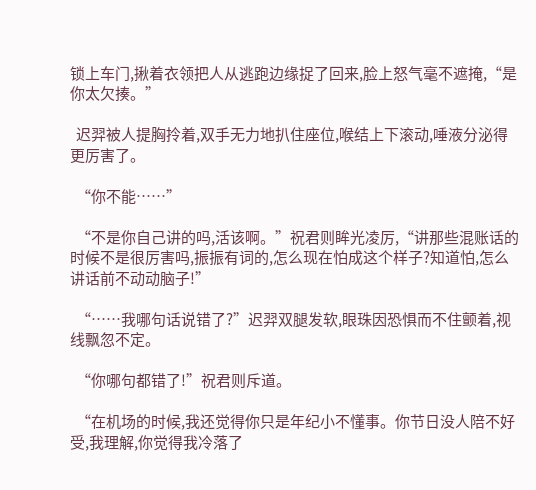锁上车门,揪着衣领把人从逃跑边缘捉了回来,脸上怒气毫不遮掩,“是你太欠揍。”

  迟羿被人提胸拎着,双手无力地扒住座位,喉结上下滚动,唾液分泌得更厉害了。

  “你不能……”

  “不是你自己讲的吗,活该啊。”祝君则眸光凌厉,“讲那些混账话的时候不是很厉害吗,振振有词的,怎么现在怕成这个样子?知道怕,怎么讲话前不动动脑子!”

  “……我哪句话说错了?”迟羿双腿发软,眼珠因恐惧而不住颤着,视线飘忽不定。

  “你哪句都错了!”祝君则斥道。

  “在机场的时候,我还觉得你只是年纪小不懂事。你节日没人陪不好受,我理解,你觉得我冷落了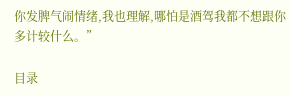你发脾气闹情绪,我也理解,哪怕是酒驾我都不想跟你多计较什么。”

目录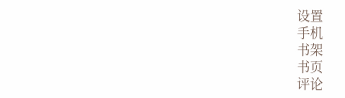设置
手机
书架
书页
评论